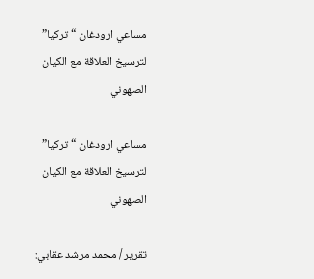مساعي ارودغان “تركيا” لترسيخ العلاقة مع الكيان الصهوني

مساعي ارودغان “تركيا” لترسيخ العلاقة مع الكيان الصهوني

تقرير / محمد مرشد عقابي: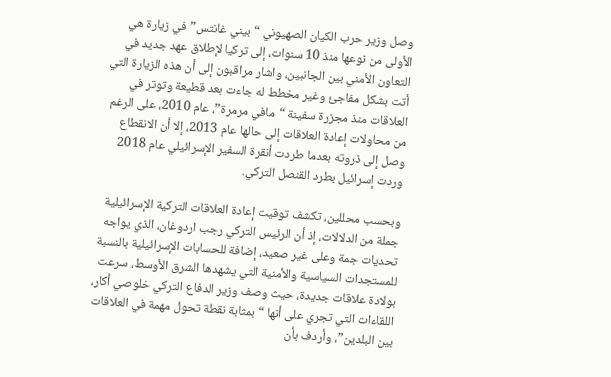وصل وزير حرب الكيان الصهيوني “بيني غانتس” في زيارة هي الأولى من نوعها منذ 10 سنوات، إلى تركيا لإطلاق عهد جديد في التعاون الأمني بين الجانبين، واشار مراقبون إلى أن هذه الزيارة التي أتت بشكل مفاجئ وغير مخطط له جاءت بعد قطيعة وتوتر في العلاقات منذ مجزرة سفينة “مافي مرمرة”، عام 2010، على الرغم من محاولات إعادة العلاقات إلى حالها عام 2013، إلا أن الانقطاع وصل إلى ذروته بعدما طردت أنقرة السفير الإسرائيلي عام 2018 وردت إسرائيل بطرد القنصل التركي.

وبحسب محللين، تكشف توقيت إعادة العلاقات التركية الإسرائيلية جملة من الدلالات، إذ أن الرئيس التركي رجب اردوغان، الذي يواجه تحديات جمة وعلى غير صعيد، إضافة للحسابات الإسرائيلية بالنسبة للمستجدات السياسية والأمنية التي يشهدها الشرق الأوسط، سرعت بولادة علاقات جديدة، حيث وصف وزير الدفاع التركي خلوصي أكار، اللقاءات التي تجري على أنها “بمثابة نقطة تحول مهمة في العلاقات بين البلدين”، وأردف بأن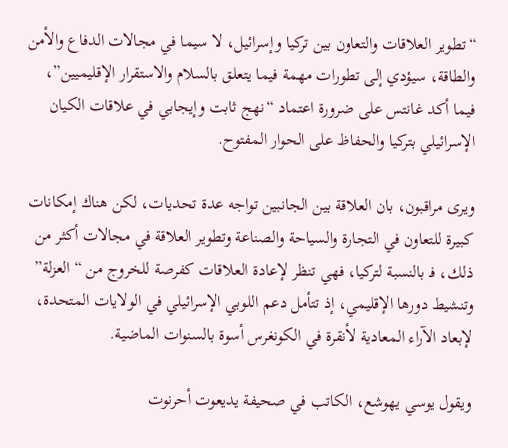“تطوير العلاقات والتعاون بين تركيا وإسرائيل، لا سيما في مجالات الدفاع والأمن والطاقة، سيؤدي إلى تطورات مهمة فيما يتعلق بالسلام والاستقرار الإقليميين”، فيما أكد غانتس على ضرورة اعتماد “نهج ثابت وإيجابي في علاقات الكيان الإسرائيلي بتركيا والحفاظ على الحوار المفتوح.

ويرى مراقبون، بان العلاقة بين الجانبين تواجه عدة تحديات، لكن هناك إمكانات كبيرة للتعاون في التجارة والسياحة والصناعة وتطوير العلاقة في مجالات أكثر من ذلك، فـ بالنسبة لتركيا، فهي تنظر لإعادة العلاقات كفرصة للخروج من “العزلة” وتنشيط دورها الإقليمي، إذ تتأمل دعم اللوبي الإسرائيلي في الولايات المتحدة، لإبعاد الآراء المعادية لأنقرة في الكونغرس أسوة بالسنوات الماضية.

ويقول يوسي يهوشع، الكاتب في صحيفة يديعوت أحرنوت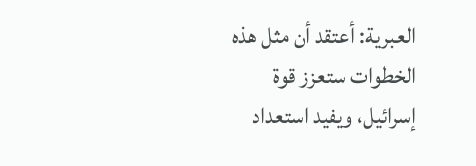العبرية: أعتقد أن مثل هذه الخطوات ستعزز قوة إسرائيل، ويفيد استعداد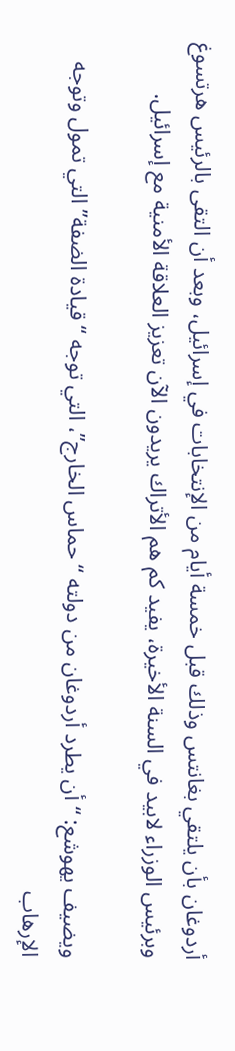أردوغان بأن يلتقي بغانتس وذلك قبل خمسة أيام من الإنتخابات في إسرائيل، وبعد أن التقى بالرئيس هرتسوغ وبرئيس الوزراء لابيد في السنة الأخيرة، يفيد كم هم الأتراك يريدون الآن تعزيز العلاقة الأمنية مع إسرائيل.

ويضيف يهوشع: “أن يطرد أردوغان من دولته “حماس الخارج”، التي توجه “قيادة الضفة” التي تمول وتوجه الإرهاب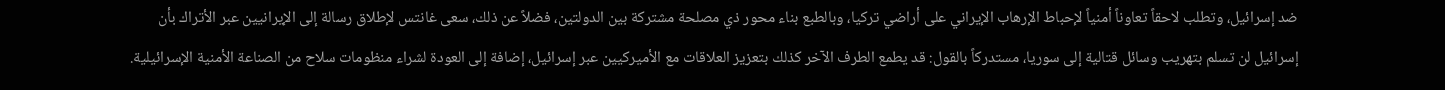ضد إسرائيل، وتطلب لاحقاً تعاوناً أمنياً لإحباط الإرهاب الإيراني على أراضي تركيا، وبالطبع بناء محور ذي مصلحة مشتركة بين الدولتين، فضلاً عن ذلك، سعى غانتس لإطلاق رسالة إلى الإيرانيين عبر الأتراك بأن إسرائيل لن تسلم بتهريب وسائل قتالية إلى سوريا، مستدركاً بالقول: قد يطمع الطرف الآخر كذلك بتعزيز العلاقات مع الأميركيين عبر إسرائيل، إضافة إلى العودة لشراء منظومات سلاح من الصناعة الأمنية الإسرائيلية.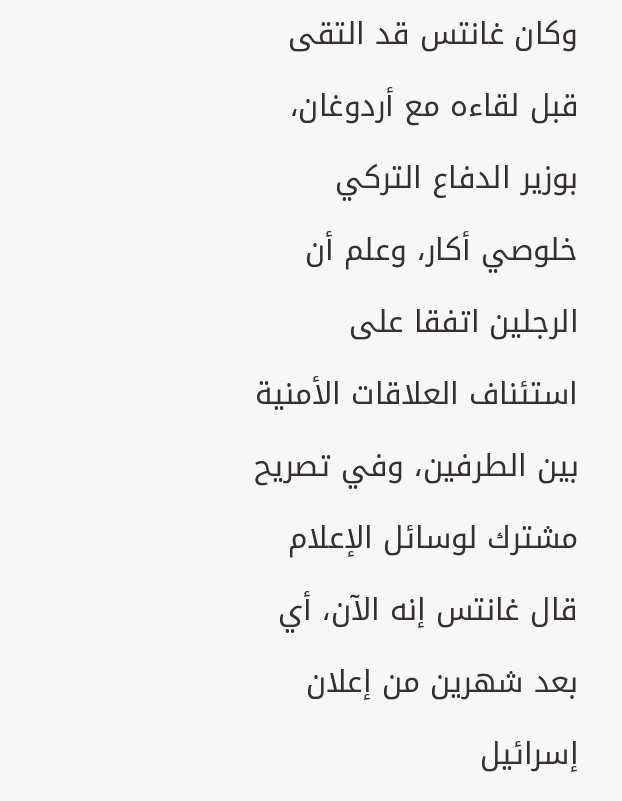وكان غانتس قد التقى قبل لقاءه مع أردوغان، بوزير الدفاع التركي خلوصي أكار، وعلم أن الرجلين اتفقا على استئناف العلاقات الأمنية بين الطرفين، وفي تصريح مشترك لوسائل الإعلام قال غانتس إنه الآن، أي بعد شهرين من إعلان إسرائيل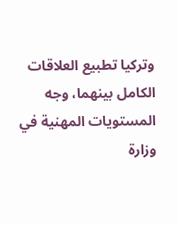وتركيا تطبيع العلاقات الكامل بينهما، وجه المستويات المهنية في وزارة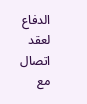الدفاع لعقد اتصال مع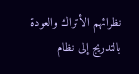نظرائهم الأتراك والعودة بالتدريج إلى نظام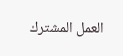العمل المشترك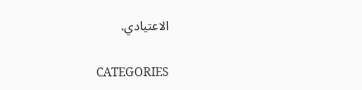الاعتيادي.

CATEGORIES